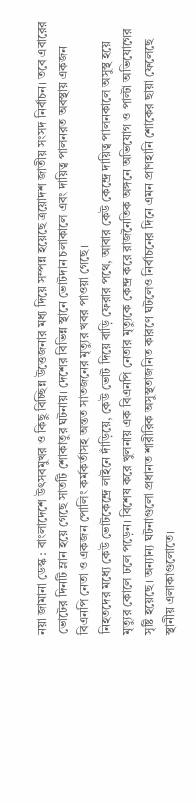নয়া জামানা ডেস্ক : বাংলাদেশে উৎসবমুখর ও কিছু বিচ্ছিন্ন উত্তেজনার মধ্য দিয়ে সম্পন্ন হয়েছে ত্রয়োদশ জাতীয় সংসদ নির্বাচন। তবে এবারের ভোটের দিনটি ম্লান হয়ে গেছে সাতটি শোকাতুর ঘটনায়। দেশের বিভিন্ন স্থানে ভোটদান চলাকালে এবং দায়িত্ব পালনরত অবস্থায় একজন বিএনপি নেতা ও একজন পোলিং কর্মকর্তাসহ অন্তত সাতজনের মৃত্যুর খবর পাওয়া গেছে।
নিহতদের মধ্যে কেউ ভোটকেন্দ্রে লাইনে দাঁড়িয়ে, কেউ ভোট দিয়ে বাড়ি ফেরার পথে, আবার কেউ কেন্দ্রে দায়িত্ব পালনকালে অসুস্থ হয়ে মৃত্যুর কোলে ঢলে পড়েন। বিশেষ করে খুলনায় এক বিএনপি নেতার মৃত্যুকে কেন্দ্র করে রাজনৈতিক অঙ্গনে অভিযোগ ও পাল্টা অভিযোগের সৃষ্টি হয়েছে। অন্যান্য ঘটনাগুলো প্রধানত শারীরিক অসুস্থতাজনিত কারণে ঘটলেও নির্বাচনের দিনে এমন প্রাণহানি শোকের ছায়া ফেলেছে স্থানীয় এলাকাগুলোতে।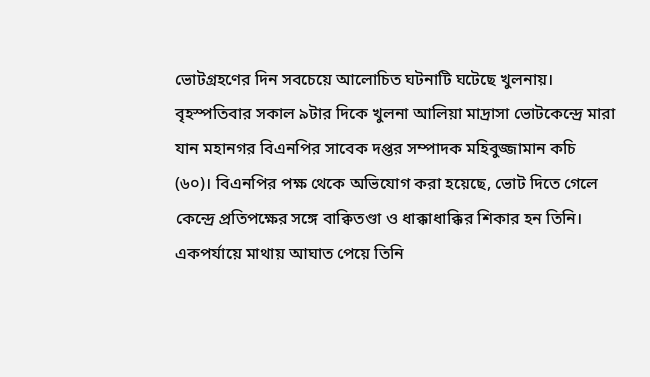ভোটগ্রহণের দিন সবচেয়ে আলোচিত ঘটনাটি ঘটেছে খুলনায়। বৃহস্পতিবার সকাল ৯টার দিকে খুলনা আলিয়া মাদ্রাসা ভোটকেন্দ্রে মারা যান মহানগর বিএনপির সাবেক দপ্তর সম্পাদক মহিবুজ্জামান কচি (৬০)। বিএনপির পক্ষ থেকে অভিযোগ করা হয়েছে, ভোট দিতে গেলে কেন্দ্রে প্রতিপক্ষের সঙ্গে বাক্বিতণ্ডা ও ধাক্কাধাক্কির শিকার হন তিনি। একপর্যায়ে মাথায় আঘাত পেয়ে তিনি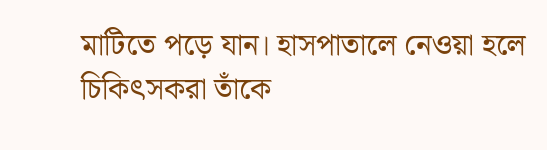মাটিতে পড়ে যান। হাসপাতালে নেওয়া হলে চিকিৎসকরা তাঁকে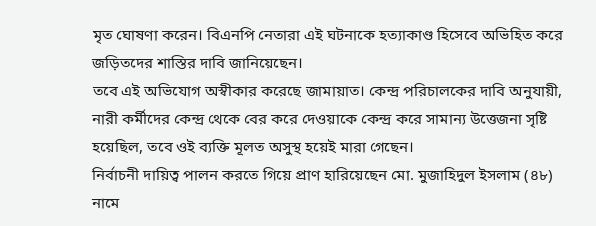মৃত ঘোষণা করেন। বিএনপি নেতারা এই ঘটনাকে হত্যাকাণ্ড হিসেবে অভিহিত করে জড়িতদের শাস্তির দাবি জানিয়েছেন।
তবে এই অভিযোগ অস্বীকার করেছে জামায়াত। কেন্দ্র পরিচালকের দাবি অনুযায়ী, নারী কর্মীদের কেন্দ্র থেকে বের করে দেওয়াকে কেন্দ্র করে সামান্য উত্তেজনা সৃষ্টি হয়েছিল, তবে ওই ব্যক্তি মূলত অসুস্থ হয়েই মারা গেছেন।
নির্বাচনী দায়িত্ব পালন করতে গিয়ে প্রাণ হারিয়েছেন মো. মুজাহিদুল ইসলাম (৪৮) নামে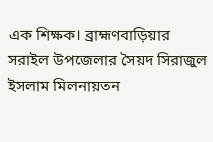এক শিক্ষক। ব্রাহ্মণবাড়িয়ার সরাইল উপজেলার সৈয়দ সিরাজুল ইসলাম মিলনায়তন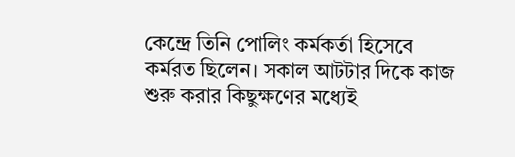কেন্দ্রে তিনি পোলিং কর্মকর্তা হিসেবে কর্মরত ছিলেন। সকাল আটটার দিকে কাজ শুরু করার কিছুক্ষণের মধ্যেই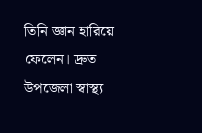তিনি জ্ঞান হারিয়ে ফেলেন। দ্রুত উপজেলা স্বাস্থ্য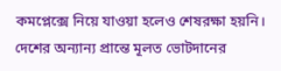কমপ্লেক্সে নিয়ে যাওয়া হলেও শেষরক্ষা হয়নি।
দেশের অন্যান্য প্রান্তে মূলত ভোটদানের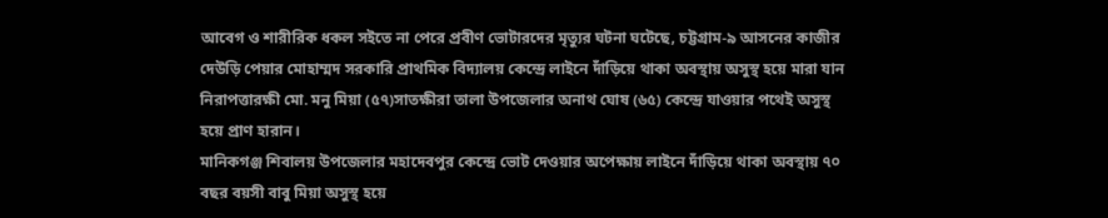আবেগ ও শারীরিক ধকল সইতে না পেরে প্রবীণ ভোটারদের মৃত্যুর ঘটনা ঘটেছে, চট্টগ্রাম-৯ আসনের কাজীর দেউড়ি পেয়ার মোহাম্মদ সরকারি প্রাথমিক বিদ্যালয় কেন্দ্রে লাইনে দাঁড়িয়ে থাকা অবস্থায় অসুস্থ হয়ে মারা যান নিরাপত্তারক্ষী মো. মনু মিয়া (৫৭)সাতক্ষীরা তালা উপজেলার অনাথ ঘোষ (৬৫) কেন্দ্রে যাওয়ার পথেই অসুস্থ হয়ে প্রাণ হারান।
মানিকগঞ্জ শিবালয় উপজেলার মহাদেবপুর কেন্দ্রে ভোট দেওয়ার অপেক্ষায় লাইনে দাঁড়িয়ে থাকা অবস্থায় ৭০ বছর বয়সী বাবু মিয়া অসুস্থ হয়ে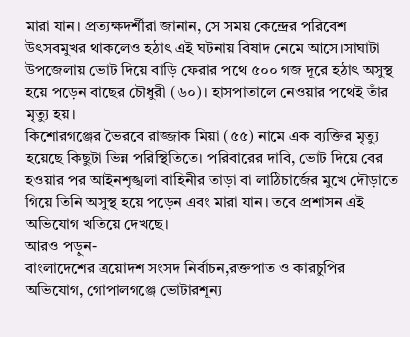মারা যান। প্রত্যক্ষদর্শীরা জানান, সে সময় কেন্দ্রের পরিবেশ উৎসবমুখর থাকলেও হঠাৎ এই ঘটনায় বিষাদ নেমে আসে।সাঘাটা উপজেলায় ভোট দিয়ে বাড়ি ফেরার পথে ৫০০ গজ দূরে হঠাৎ অসুস্থ হয়ে পড়েন বাছের চৌধুরী (৬০)। হাসপাতালে নেওয়ার পথেই তাঁর মৃত্যু হয়।
কিশোরগঞ্জের ভৈরবে রাজ্জাক মিয়া (৫৫) নামে এক ব্যক্তির মৃত্যু হয়েছে কিছুটা ভিন্ন পরিস্থিতিতে। পরিবারের দাবি, ভোট দিয়ে বের হওয়ার পর আইনশৃঙ্খলা বাহিনীর তাড়া বা লাঠিচার্জের মুখে দৌড়াতে গিয়ে তিনি অসুস্থ হয়ে পড়েন এবং মারা যান। তবে প্রশাসন এই অভিযোগ খতিয়ে দেখছে।
আরও পড়ুন-
বাংলাদেশের ত্রয়োদশ সংসদ নির্বাচন,রক্তপাত ও কারচুপির অভিযোগ, গোপালগঞ্জে ভোটারশূন্য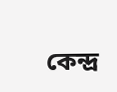কেন্দ্র